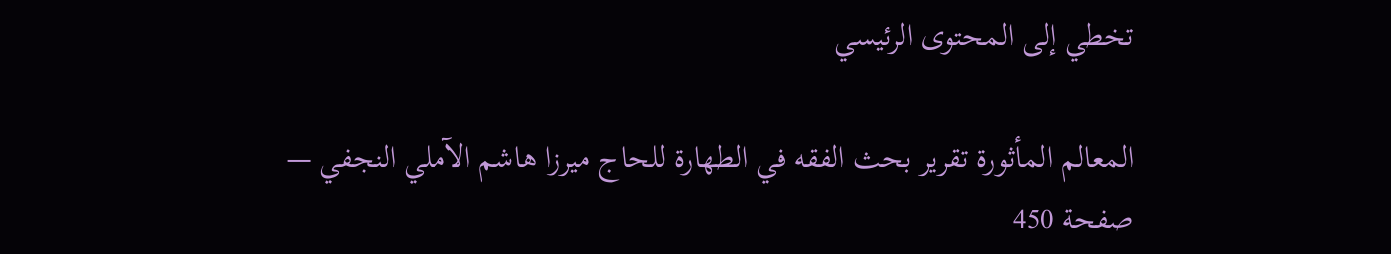تخطي إلى المحتوى الرئيسي

المعالم المأثورة تقرير بحث الفقه في الطهارة للحاج ميرزا هاشم الآملي النجفي — صفحة 450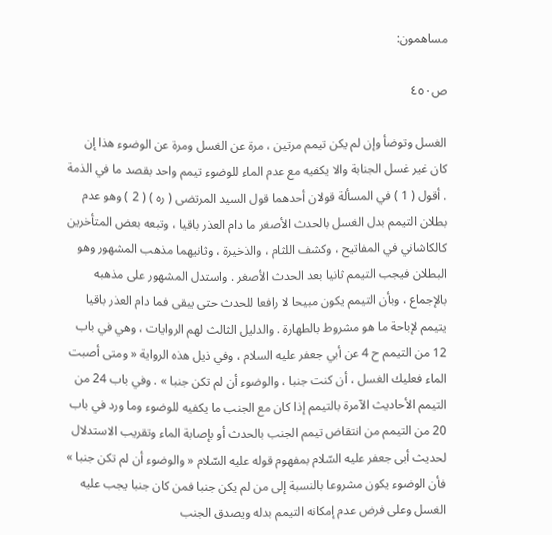مساهمون:

ص٤٥٠

الغسل وتوضأ وإن لم يكن تيمم مرتين ، مرة عن الغسل ومرة عن الوضوء هذا إن كان غير غسل الجنابة والا يكفيه مع عدم الماء للوضوء تيمم واحد بقصد ما في الذمة . أقول ( 1 ) في المسألة قولان أحدهما قول السيد المرتضى ( ره ) ( 2 ) وهو عدم بطلان التيمم بدل الغسل بالحدث الأصغر ما دام العذر باقيا ، وتبعه بعض المتأخرين كالكاشاني في المفاتيح ، وكشف اللثام ، والذخيرة ، وثانيهما مذهب المشهور وهو البطلان فيجب التيمم ثانيا بعد الحدث الأصغر . واستدل المشهور على مذهبه بالإجماع ، وبأن التيمم يكون مبيحا لا رافعا للحدث حتى يبقى فما دام العذر باقيا يتيمم لإباحة ما هو مشروط بالطهارة . والدليل الثالث لهم الروايات ، وهي في باب 12 من التيمم ح 4 عن أبي جعفر عليه السلام ، وفي ذيل هذه الرواية « ومتى أصبت الماء فعليك الغسل ، أن كنت جنبا ، والوضوء أن لم تكن جنبا » . وفي باب 24 من التيمم الأحاديث الآمرة بالتيمم إذا كان مع الجنب ما يكفيه للوضوء وما ورد في باب 20 من التيمم من انتقاض تيمم الجنب بالحدث أو بإصابة الماء وتقريب الاستدلال لحديث أبى جعفر عليه السّلام بمفهوم قوله عليه السّلام « والوضوء أن لم تكن جنبا » فأن الوضوء يكون مشروعا بالنسبة إلى من لم يكن جنبا فمن كان جنبا يجب عليه الغسل وعلى فرض عدم إمكانه التيمم بدله ويصدق الجنب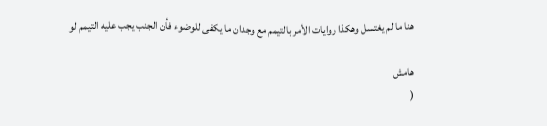هنا ما لم يغتسل وهكذا روايات الأمر بالتيمم مع وجدان ما يكفى للوضوء فأن الجنب يجب عليه التيمم لو

هامش
(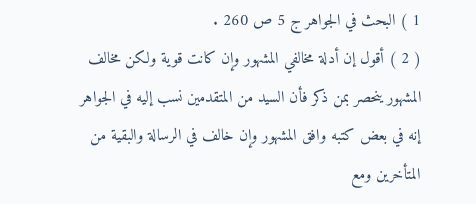1 ) البحث في الجواهر ج 5 ص 260 .
( 2 ) أقول إن أدلة مخالفي المشهور وإن كانت قوية ولكن مخالف المشهور ينحصر بمن ذكر فأن السيد من المتقدمين نسب إليه في الجواهر إنه في بعض كتبه وافق المشهور وإن خالف في الرسالة والبقية من المتأخرين ومع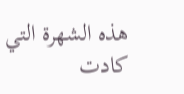هذه الشهرة التي كادت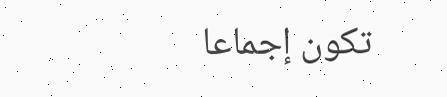تكون إجماعا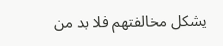يشكل مخالفتهم فلا بد من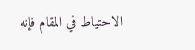الاحتياط في المقام فإنه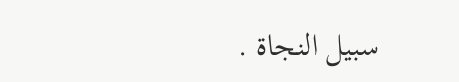سبيل النجاة .